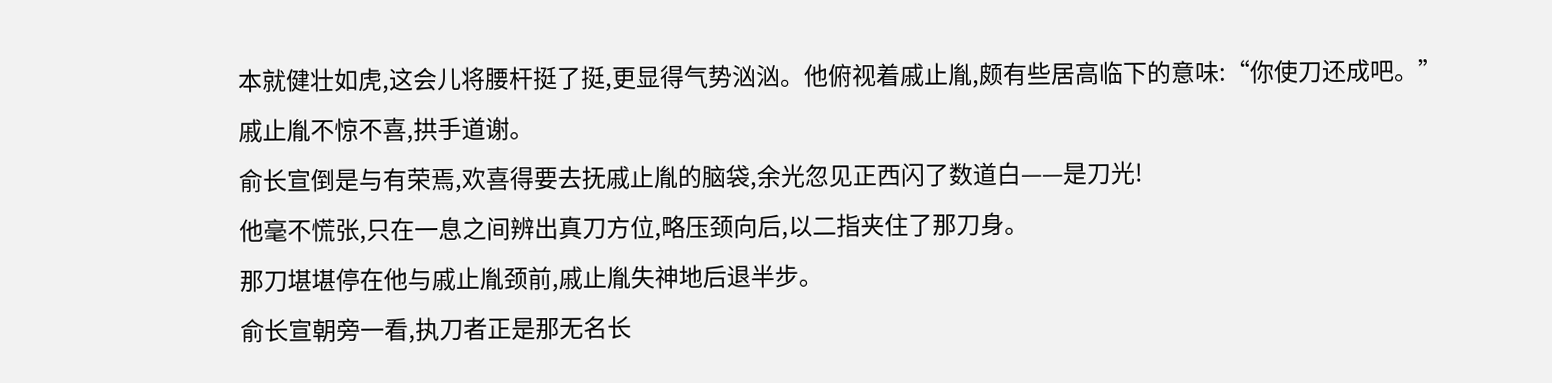本就健壮如虎,这会儿将腰杆挺了挺,更显得气势汹汹。他俯视着戚止胤,颇有些居高临下的意味:“你使刀还成吧。”
戚止胤不惊不喜,拱手道谢。
俞长宣倒是与有荣焉,欢喜得要去抚戚止胤的脑袋,余光忽见正西闪了数道白——是刀光!
他毫不慌张,只在一息之间辨出真刀方位,略压颈向后,以二指夹住了那刀身。
那刀堪堪停在他与戚止胤颈前,戚止胤失神地后退半步。
俞长宣朝旁一看,执刀者正是那无名长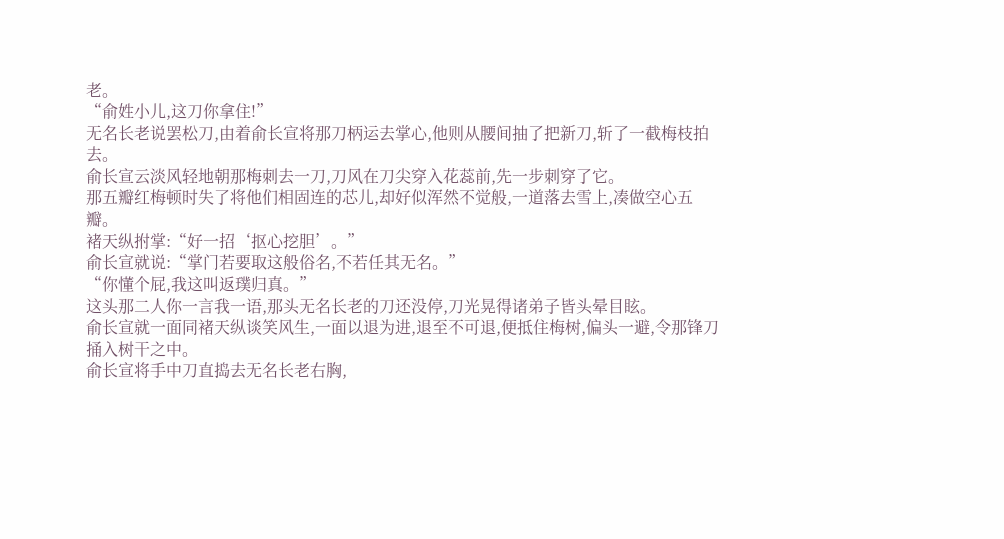老。
“俞姓小儿,这刀你拿住!”
无名长老说罢松刀,由着俞长宣将那刀柄运去掌心,他则从腰间抽了把新刀,斩了一截梅枝拍去。
俞长宣云淡风轻地朝那梅刺去一刀,刀风在刀尖穿入花蕊前,先一步刺穿了它。
那五瓣红梅顿时失了将他们相固连的芯儿,却好似浑然不觉般,一道落去雪上,凑做空心五瓣。
褚天纵拊掌:“好一招‘抠心挖胆’。”
俞长宣就说:“掌门若要取这般俗名,不若任其无名。”
“你懂个屁,我这叫返璞归真。”
这头那二人你一言我一语,那头无名长老的刀还没停,刀光晃得诸弟子皆头晕目眩。
俞长宣就一面同褚天纵谈笑风生,一面以退为进,退至不可退,便抵住梅树,偏头一避,令那锋刀捅入树干之中。
俞长宣将手中刀直捣去无名长老右胸,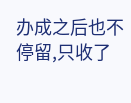办成之后也不停留,只收了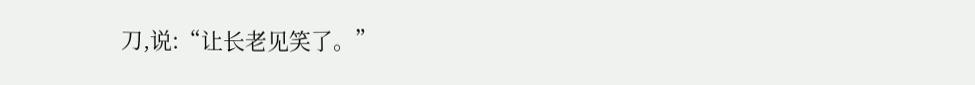刀,说:“让长老见笑了。”